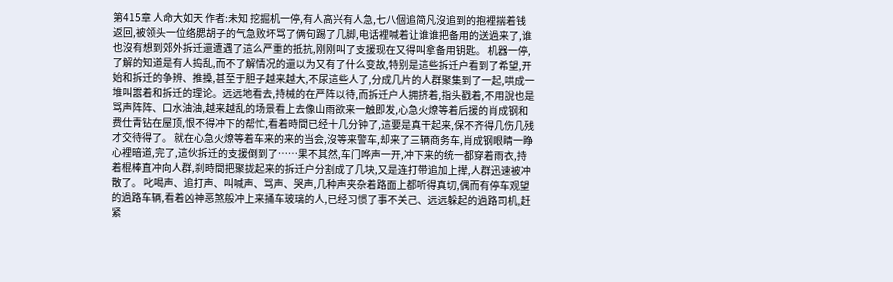第415章 人命大如天 作者:未知 挖掘机一停,有人高兴有人急,七八個追简凡沒追到的抱裡揣着钱返回,被领头一位络腮胡子的气急败坏骂了俩句踢了几脚,电话裡喊着让谁谁把备用的送過来了,谁也沒有想到郊外拆迁還遭遇了這么严重的抵抗,刚刚叫了支援现在又得叫拿备用钥匙。 机器一停,了解的知道是有人捣乱,而不了解情况的還以为又有了什么变故,特别是這些拆迁户看到了希望,开始和拆迁的争辨、推搡,甚至于胆子越来越大,不尿這些人了,分成几片的人群聚集到了一起,哄成一堆叫嚣着和拆迁的理论。远远地看去,持械的在严阵以待,而拆迁户人拥挤着,指头戳着,不用說也是骂声阵阵、口水油油,越来越乱的场景看上去像山雨欲来一触即发,心急火燎等着后援的肖成钢和费仕青钻在屋顶,恨不得冲下的帮忙,看着時間已经十几分钟了,這要是真干起来,保不齐得几伤几残才交待得了。 就在心急火燎等着车来的来的当会,沒等来警车,却来了三辆商务车,肖成钢眼睛一睁心裡暗道,完了,這伙拆迁的支援倒到了……果不其然,车门哗声一开,冲下来的统一都穿着雨衣,持着棍棒直冲向人群,刹時間把聚拢起来的拆迁户分割成了几块,又是连打带追加上撵,人群迅速被冲散了。 叱喝声、追打声、叫喊声、骂声、哭声,几种声夹杂着路面上都听得真切,偶而有停车观望的過路车辆,看着凶神恶煞般冲上来捅车玻璃的人,已经习惯了事不关己、远远躲起的過路司机,赶紧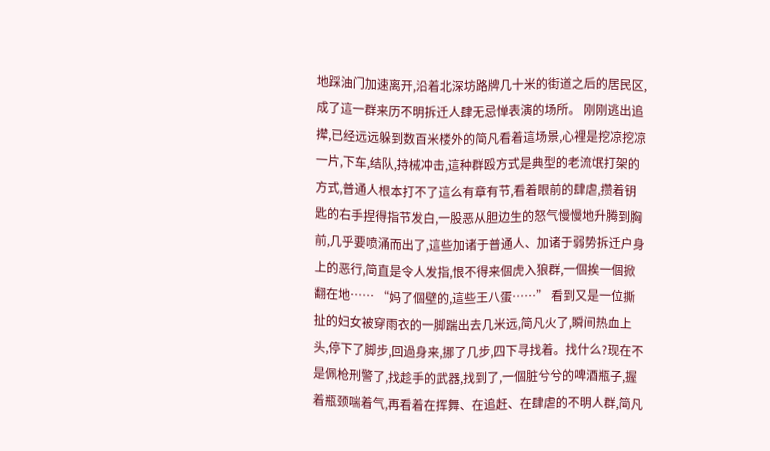地踩油门加速离开,沿着北深坊路牌几十米的街道之后的居民区,成了這一群来历不明拆迁人肆无忌惮表演的场所。 刚刚逃出追撵,已经远远躲到数百米楼外的简凡看着這场景,心裡是挖凉挖凉一片,下车,结队,持械冲击,這种群殴方式是典型的老流氓打架的方式,普通人根本打不了這么有章有节,看着眼前的肆虐,攒着钥匙的右手捏得指节发白,一股恶从胆边生的怒气慢慢地升腾到胸前,几乎要喷涌而出了,這些加诸于普通人、加诸于弱势拆迁户身上的恶行,简直是令人发指,恨不得来個虎入狼群,一個挨一個掀翻在地…… “妈了個壁的,這些王八蛋……” 看到又是一位撕扯的妇女被穿雨衣的一脚踹出去几米远,简凡火了,瞬间热血上头,停下了脚步,回過身来,挪了几步,四下寻找着。找什么?现在不是佩枪刑警了,找趁手的武器,找到了,一個脏兮兮的啤酒瓶子,握着瓶颈喘着气,再看着在挥舞、在追赶、在肆虐的不明人群,简凡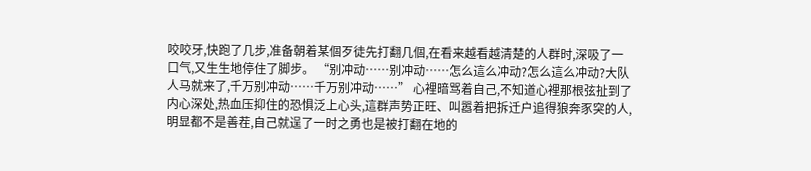咬咬牙,快跑了几步,准备朝着某個歹徒先打翻几個,在看来越看越清楚的人群时,深吸了一口气,又生生地停住了脚步。 “别冲动……别冲动……怎么這么冲动?怎么這么冲动?大队人马就来了,千万别冲动……千万别冲动……” 心裡暗骂着自己,不知道心裡那根弦扯到了内心深处,热血压抑住的恐惧泛上心头,這群声势正旺、叫嚣着把拆迁户追得狼奔豕突的人,明显都不是善茬,自己就逞了一时之勇也是被打翻在地的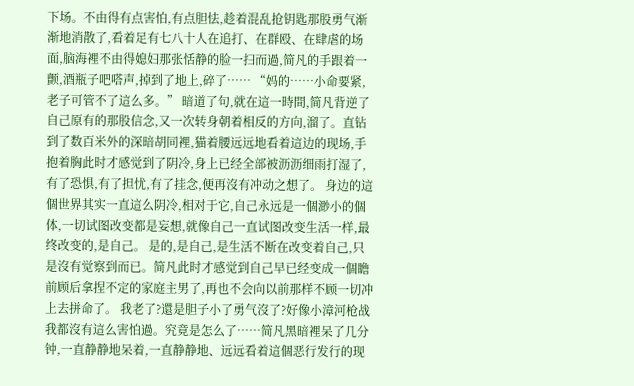下场。不由得有点害怕,有点胆怯,趁着混乱抢钥匙那股勇气渐渐地消散了,看着足有七八十人在追打、在群殴、在肆虐的场面,脑海裡不由得媳妇那张恬静的脸一扫而過,简凡的手跟着一颤,酒瓶子吧嗒声,掉到了地上,碎了…… “妈的……小命要紧,老子可管不了這么多。” 暗道了句,就在這一時間,简凡背逆了自己原有的那股信念,又一次转身朝着相反的方向,溜了。直钻到了数百米外的深暗胡同裡,猫着腰远远地看着這边的现场,手抱着胸此时才感觉到了阴冷,身上已经全部被沥沥细雨打湿了,有了恐惧,有了担忧,有了挂念,便再沒有冲动之想了。 身边的這個世界其实一直這么阴冷,相对于它,自己永远是一個渺小的個体,一切试图改变都是妄想,就像自己一直试图改变生活一样,最终改变的,是自己。 是的,是自己,是生活不断在改变着自己,只是沒有觉察到而已。简凡此时才感觉到自己早已经变成一個瞻前顾后拿捏不定的家庭主男了,再也不会向以前那样不顾一切冲上去拼命了。 我老了?還是胆子小了勇气沒了?好像小漳河枪战我都沒有這么害怕過。究竟是怎么了……简凡黑暗裡呆了几分钟,一直静静地呆着,一直静静地、远远看着這個恶行发行的现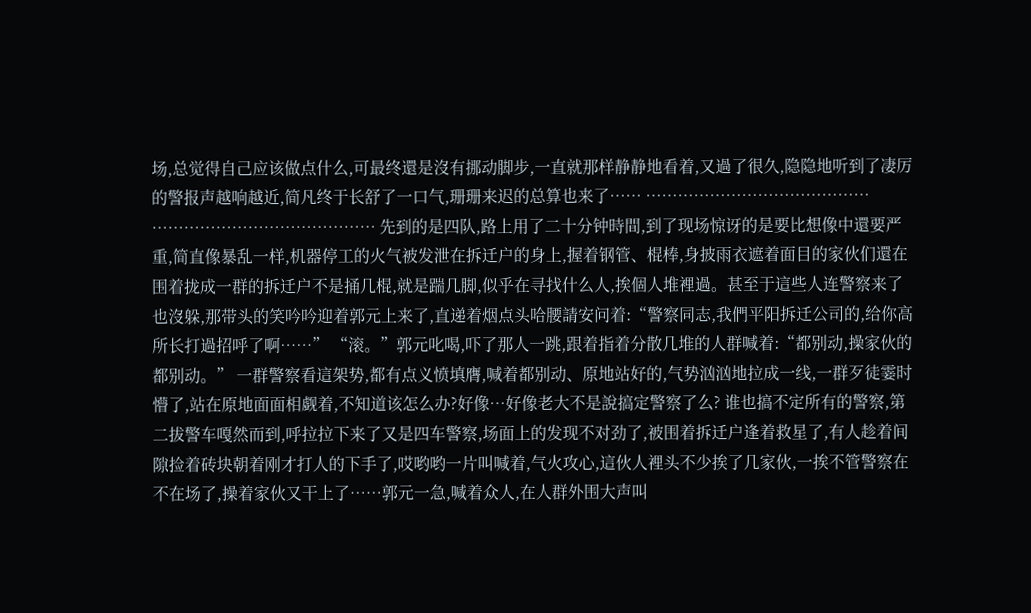场,总觉得自己应该做点什么,可最终還是沒有挪动脚步,一直就那样静静地看着,又過了很久,隐隐地听到了凄厉的警报声越响越近,简凡终于长舒了一口气,珊珊来迟的总算也来了…… …………………………………… …………………………………… 先到的是四队,路上用了二十分钟時間,到了现场惊讶的是要比想像中還要严重,简直像暴乱一样,机器停工的火气被发泄在拆迁户的身上,握着钢管、棍棒,身披雨衣遮着面目的家伙们還在围着拢成一群的拆迁户不是捅几棍,就是踹几脚,似乎在寻找什么人,挨個人堆裡過。甚至于這些人连警察来了也沒躲,那带头的笑吟吟迎着郭元上来了,直递着烟点头哈腰請安问着:“警察同志,我們平阳拆迁公司的,给你高所长打過招呼了啊……” “滚。”郭元叱喝,吓了那人一跳,跟着指着分散几堆的人群喊着:“都别动,操家伙的都别动。” 一群警察看這架势,都有点义愤填膺,喊着都别动、原地站好的,气势汹汹地拉成一线,一群歹徒霎时懵了,站在原地面面相觑着,不知道该怎么办?好像…好像老大不是說搞定警察了么? 谁也搞不定所有的警察,第二拔警车嘎然而到,呼拉拉下来了又是四车警察,场面上的发现不对劲了,被围着拆迁户逢着救星了,有人趁着间隙捡着砖块朝着刚才打人的下手了,哎哟哟一片叫喊着,气火攻心,這伙人裡头不少挨了几家伙,一挨不管警察在不在场了,操着家伙又干上了……郭元一急,喊着众人,在人群外围大声叫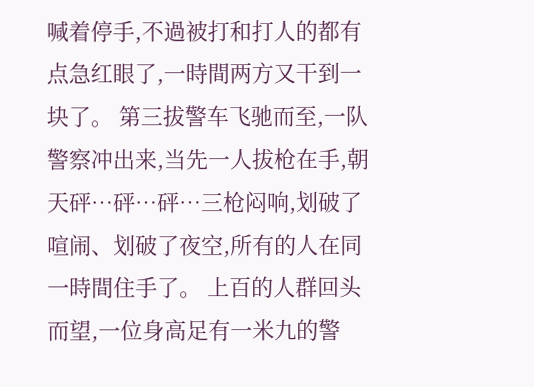喊着停手,不過被打和打人的都有点急红眼了,一時間两方又干到一块了。 第三拔警车飞驰而至,一队警察冲出来,当先一人拔枪在手,朝天砰…砰…砰…三枪闷响,划破了喧闹、划破了夜空,所有的人在同一時間住手了。 上百的人群回头而望,一位身高足有一米九的警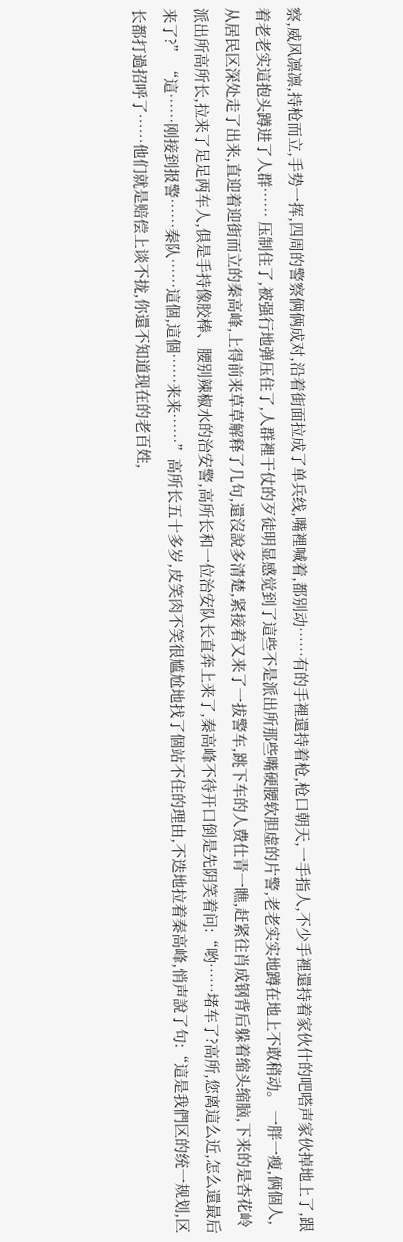察,威风凛凛,持枪而立,手势一挥,四周的警察俩俩成对,沿着街面拉成了单兵线,嘴裡喊着,都别动……有的手裡還持着枪,枪口朝天,一手指人,不少手裡還持着家伙什的吧嗒声家伙掉地上了,跟着老老实這抱头蹲进了人群…… 压制住了,被强行地弹压住了,人群裡干仗的歹徒明显感觉到了這些不是派出所那些嘴硬腰软胆虚的片警,老老实实地蹲在地上不敢稍动。 一胖一瘦,俩個人,从居民区深处走了出来,直迎着迎街而立的秦高峰,上得前来草草解释了几句,還沒說多清楚,紧接着又来了一拔警车,跳下车的人费仕青一瞧,赶紧往肖成钢背后躲着缩头缩脑,下来的是杏花岭派出所高所长,拉来了足足两车人,俱是手持像胶棒、腰别辣椒水的治安警,高所长和一位治安队长直奔上来了,秦高峰不待开口倒是先阴笑着问:“哟……堵车了?高所,您离這么近,怎么還最后来了?” “這……刚接到报警……秦队……這個,這個……来来……”高所长五十多岁,皮笑肉不笑很尴尬地找了個站不住的理由,不迭地拉着秦高峰,悄声說了句:“這是我們区的统一规划,区长都打過招呼了……他们就是赔偿上谈不拢,你還不知道现在的老百姓,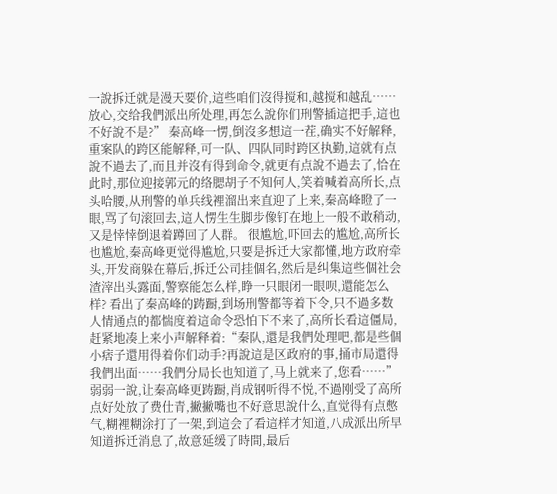一說拆迁就是漫天要价,這些咱们沒得搅和,越搅和越乱……放心,交给我們派出所处理,再怎么說你们刑警插這把手,這也不好說不是?” 秦高峰一愣,倒沒多想這一茬,确实不好解释,重案队的跨区能解释,可一队、四队同时跨区执勤,這就有点說不過去了,而且并沒有得到命令,就更有点說不過去了,恰在此时,那位迎接郭元的络腮胡子不知何人,笑着喊着高所长,点头哈腰,从刑警的单兵线裡溜出来直迎了上来,秦高峰瞪了一眼,骂了句滚回去,這人愣生生脚步像钉在地上一般不敢稍动,又是悻悻倒退着蹲回了人群。 很尴尬,吓回去的尴尬,高所长也尴尬,秦高峰更觉得尴尬,只要是拆迁大家都懂,地方政府牵头,开发商躲在幕后,拆迁公司挂個名,然后是纠集這些個社会渣滓出头露面,警察能怎么样,睁一只眼闭一眼呗,還能怎么样? 看出了秦高峰的踌蹰,到场刑警都等着下令,只不過多数人情通点的都惴度着這命令恐怕下不来了,高所长看這僵局,赶紧地凑上来小声解释着:“秦队,還是我們处理吧,都是些個小痞子還用得着你们动手?再說這是区政府的事,捅市局還得我們出面……我們分局长也知道了,马上就来了,您看……” 弱弱一說,让秦高峰更踌蹰,肖成钢听得不悦,不過刚受了高所点好处放了费仕青,撇撇嘴也不好意思說什么,直觉得有点憋气,糊裡糊涂打了一架,到這会了看這样才知道,八成派出所早知道拆迁消息了,故意延缓了時間,最后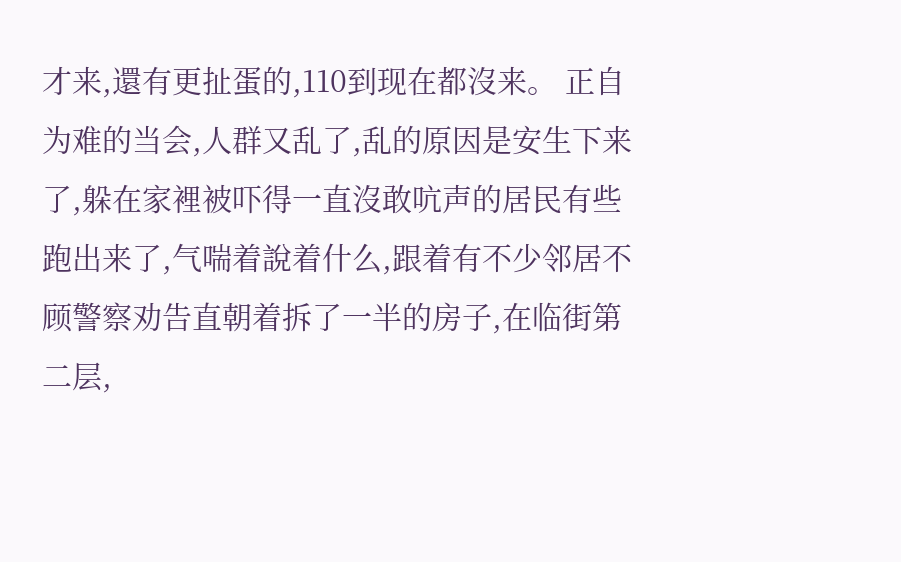才来,還有更扯蛋的,110到现在都沒来。 正自为难的当会,人群又乱了,乱的原因是安生下来了,躲在家裡被吓得一直沒敢吭声的居民有些跑出来了,气喘着說着什么,跟着有不少邻居不顾警察劝告直朝着拆了一半的房子,在临街第二层,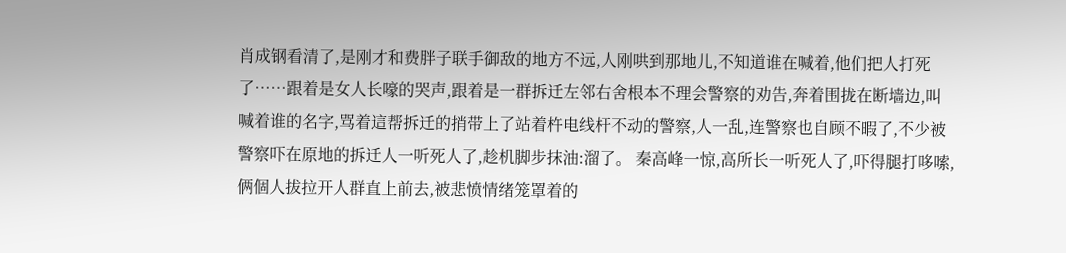肖成钢看清了,是刚才和费胖子联手御敌的地方不远,人刚哄到那地儿,不知道谁在喊着,他们把人打死了……跟着是女人长嚎的哭声,跟着是一群拆迁左邻右舍根本不理会警察的劝告,奔着围拢在断墙边,叫喊着谁的名字,骂着這帮拆迁的捎带上了站着杵电线杆不动的警察,人一乱,连警察也自顾不暇了,不少被警察吓在原地的拆迁人一听死人了,趁机脚步抹油:溜了。 秦高峰一惊,高所长一听死人了,吓得腿打哆嗦,俩個人拔拉开人群直上前去,被悲愤情绪笼罩着的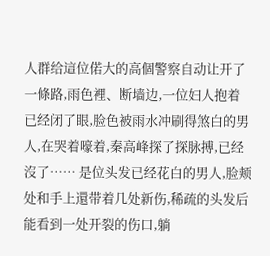人群给這位偌大的高個警察自动让开了一條路,雨色裡、断墙边,一位妇人抱着已经闭了眼,脸色被雨水冲刷得煞白的男人,在哭着嚎着,秦高峰探了探脉搏,已经沒了…… 是位头发已经花白的男人,脸颊处和手上還带着几处新伤,稀疏的头发后能看到一处开裂的伤口,躺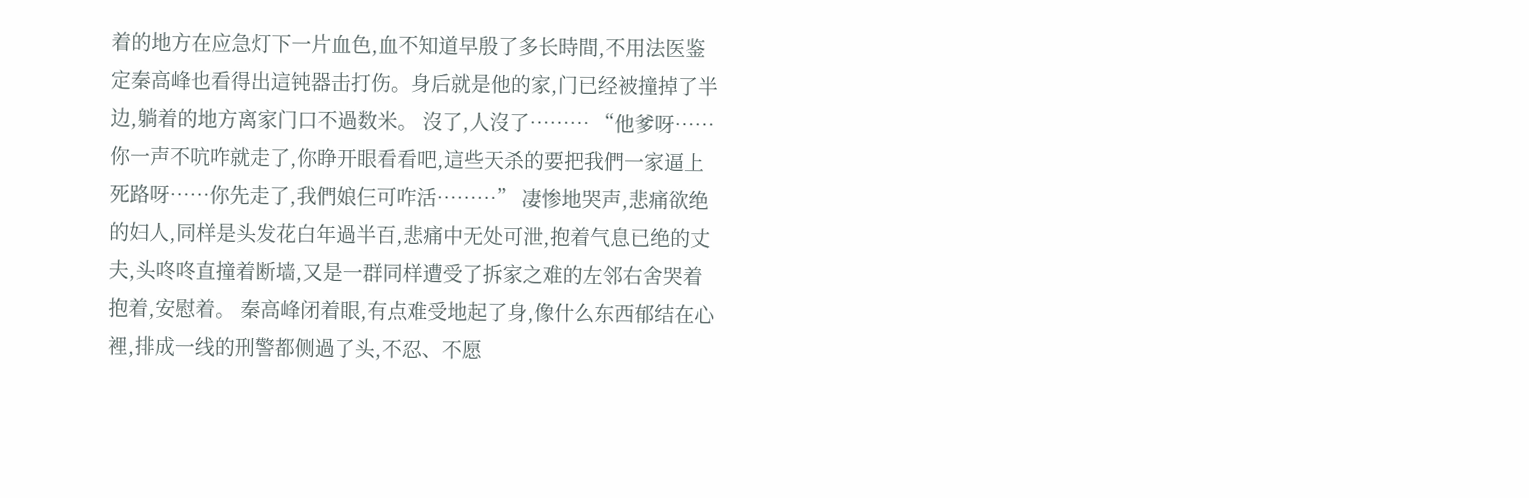着的地方在应急灯下一片血色,血不知道早殷了多长時間,不用法医鉴定秦高峰也看得出這钝器击打伤。身后就是他的家,门已经被撞掉了半边,躺着的地方离家门口不過数米。 沒了,人沒了……… “他爹呀……你一声不吭咋就走了,你睁开眼看看吧,這些天杀的要把我們一家逼上死路呀……你先走了,我們娘仨可咋活………” 凄惨地哭声,悲痛欲绝的妇人,同样是头发花白年過半百,悲痛中无处可泄,抱着气息已绝的丈夫,头咚咚直撞着断墙,又是一群同样遭受了拆家之难的左邻右舍哭着抱着,安慰着。 秦高峰闭着眼,有点难受地起了身,像什么东西郁结在心裡,排成一线的刑警都侧過了头,不忍、不愿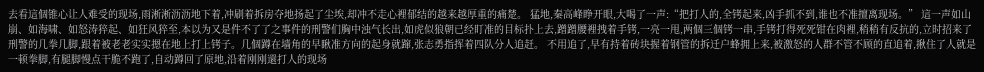去看這個锥心让人难受的现场,雨淅淅沥沥地下着,冲刷着拆房夺地扬起了尘埃,却冲不走心裡郁结的越来越厚重的痛楚。 猛地,秦高峰睁开眼,大喝了一声:“把打人的,全铐起来,凶手抓不到,谁也不准擅离现场。” 這一声如山崩、如海啸、如怒涛猝起、如狂风猝至,本以为又是件不了了之事件的刑警们胸中浊气长出,如虎似狼朝已经盯准的目标扑上去,蹭蹭腰裡拽着手铐,一亮一甩,两個三個铐一串,手铐打得死死钳在肉裡,稍稍有反抗的,立时招来了刑警的几拳几脚,跟着被老老实实摁在地上打上铐子。几個蹲在墙角的早瞅准方向的起身就蹿,张志勇指挥着四队分人追赶。 不用追了,早有持着砖块握着钢管的拆迁户蜂拥上来,被激怒的人群不管不顾的直追着,揪住了人就是一顿拳脚,有腿脚慢点干脆不跑了,自动蹲回了原地,沿着刚刚還打人的现场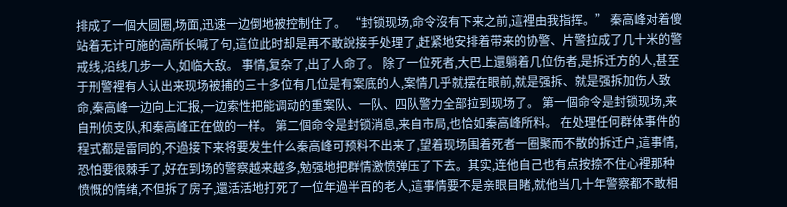排成了一個大圆圈,场面,迅速一边倒地被控制住了。 “封锁现场,命令沒有下来之前,這裡由我指挥。” 秦高峰对着傻站着无计可施的高所长喊了句,這位此时却是再不敢說接手处理了,赶紧地安排着带来的协警、片警拉成了几十米的警戒线,沿线几步一人,如临大敌。 事情,复杂了,出了人命了。 除了一位死者,大巴上還躺着几位伤者,是拆迁方的人,甚至于刑警裡有人认出来现场被捕的三十多位有几位是有案底的人,案情几乎就摆在眼前,就是强拆、就是强拆加伤人致命,秦高峰一边向上汇报,一边索性把能调动的重案队、一队、四队警力全部拉到现场了。 第一個命令是封锁现场,来自刑侦支队,和秦高峰正在做的一样。 第二個命令是封锁消息,来自市局,也恰如秦高峰所料。 在处理任何群体事件的程式都是雷同的,不過接下来将要发生什么秦高峰可预料不出来了,望着现场围着死者一圈聚而不散的拆迁户,這事情,恐怕要很棘手了,好在到场的警察越来越多,勉强地把群情激愤弹压了下去。其实,连他自己也有点按捺不住心裡那种愤慨的情绪,不但拆了房子,還活活地打死了一位年過半百的老人,這事情要不是亲眼目睹,就他当几十年警察都不敢相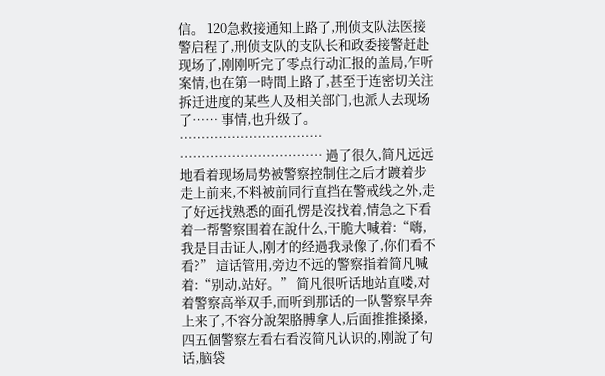信。 120急救接通知上路了,刑侦支队法医接警启程了,刑侦支队的支队长和政委接警赶赴现场了,刚刚听完了零点行动汇报的盖局,乍听案情,也在第一時間上路了,甚至于连密切关注拆迁进度的某些人及相关部门,也派人去现场了…… 事情,也升级了。 …………………………… …………………………… 過了很久,简凡远远地看着现场局势被警察控制住之后才踱着步走上前来,不料被前同行直挡在警戒线之外,走了好远找熟悉的面孔愣是沒找着,情急之下看着一帮警察围着在說什么,干脆大喊着:“嗨,我是目击证人,刚才的经過我录像了,你们看不看?” 這话管用,旁边不远的警察指着简凡喊着:“别动,站好。” 简凡很听话地站直喽,对着警察高举双手,而听到那话的一队警察早奔上来了,不容分說架胳膊拿人,后面推推搡搡,四五個警察左看右看沒简凡认识的,刚說了句话,脑袋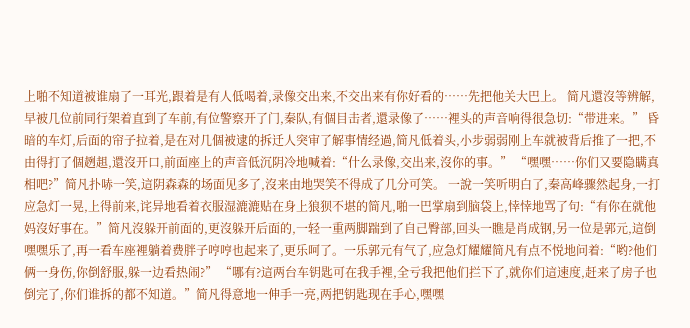上啪不知道被谁扇了一耳光,跟着是有人低喝着,录像交出来,不交出来有你好看的……先把他关大巴上。 简凡還沒等辨解,早被几位前同行架着直到了车前,有位警察开了门,秦队,有個目击者,還录像了……裡头的声音响得很急切:“带进来。” 昏暗的车灯,后面的帘子拉着,是在对几個被逮的拆迁人突审了解事情经過,简凡低着头,小步弱弱刚上车就被背后推了一把,不由得打了個趔趄,還沒开口,前面座上的声音低沉阴冷地喊着:“什么录像,交出来,沒你的事。” “嘿嘿……你们又要隐瞒真相吧?”简凡扑哧一笑,這阴森森的场面见多了,沒来由地哭笑不得成了几分可笑。 一說一笑听明白了,秦高峰骤然起身,一打应急灯一晃,上得前来,诧异地看着衣服湿漉漉贴在身上狼狈不堪的简凡,啪一巴掌扇到脑袋上,悻悻地骂了句:“有你在就他妈沒好事在。”简凡沒躲开前面的,更沒躲开后面的,一轻一重两脚踹到了自己臀部,回头一瞧是肖成钢,另一位是郭元,這倒嘿嘿乐了,再一看车座裡躺着费胖子哼哼也起来了,更乐呵了。一乐郭元有气了,应急灯耀耀简凡有点不悦地问着:“哟?他们俩一身伤,你倒舒服,躲一边看热闹?” “哪有?這两台车钥匙可在我手裡,全亏我把他们拦下了,就你们這速度,赶来了房子也倒完了,你们谁拆的都不知道。”简凡得意地一伸手一亮,两把钥匙现在手心,嘿嘿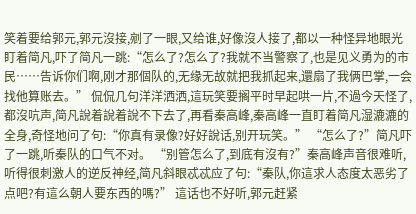笑着要给郭元,郭元沒接,剜了一眼,又给谁,好像沒人接了,都以一种怪异地眼光盯着简凡,吓了简凡一跳:“怎么了?怎么了?我就不当警察了,也是见义勇为的市民……告诉你们啊,刚才那個队的,无缘无故就把我抓起来,還扇了我俩巴掌,一会找他算账去。” 侃侃几句洋洋洒洒,這玩笑要搁平时早起哄一片,不過今天怪了,都沒吭声,简凡說着說着說不下去了,再看秦高峰,秦高峰一直盯着简凡湿漉漉的全身,奇怪地问了句:“你真有录像?好好說话,别开玩笑。” “怎么了?”简凡吓了一跳,听秦队的口气不对。 “别管怎么了,到底有沒有?”秦高峰声音很难听,听得很刺激人的逆反神经,简凡斜眼忒忒应了句:“秦队,你這求人态度太恶劣了点吧?有這么朝人要东西的嗎?” 這话也不好听,郭元赶紧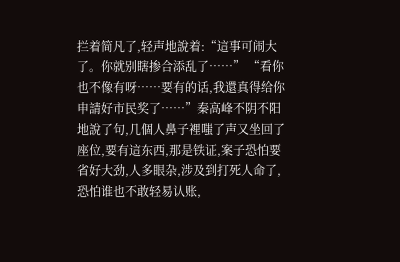拦着简凡了,轻声地說着:“這事可闹大了。你就别瞎掺合添乱了……” “看你也不像有呀……要有的话,我還真得给你申請好市民奖了……”秦高峰不阴不阳地說了句,几個人鼻子裡嗤了声又坐回了座位,要有這东西,那是铁证,案子恐怕要省好大劲,人多眼杂,涉及到打死人命了,恐怕谁也不敢轻易认账,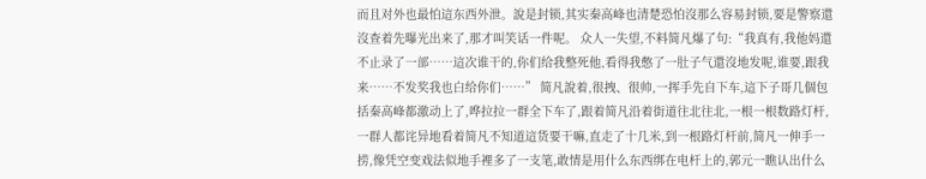而且对外也最怕這东西外泄。說是封锁,其实秦高峰也清楚恐怕沒那么容易封锁,要是警察還沒查着先曝光出来了,那才叫笑话一件呢。 众人一失望,不料简凡爆了句:“我真有,我他妈還不止录了一部……這次谁干的,你们给我整死他,看得我憋了一肚子气還沒地发呢,谁要,跟我来……不发奖我也白给你们……” 简凡說着,很拽、很帅,一挥手先自下车,這下子哥几個包括秦高峰都激动上了,哗拉拉一群全下车了,跟着简凡沿着街道往北往北,一根一根数路灯杆,一群人都诧异地看着简凡不知道這货要干嘛,直走了十几米,到一根路灯杆前,简凡一伸手一捞,像凭空变戏法似地手裡多了一支笔,敢情是用什么东西绑在电杆上的,郭元一瞧认出什么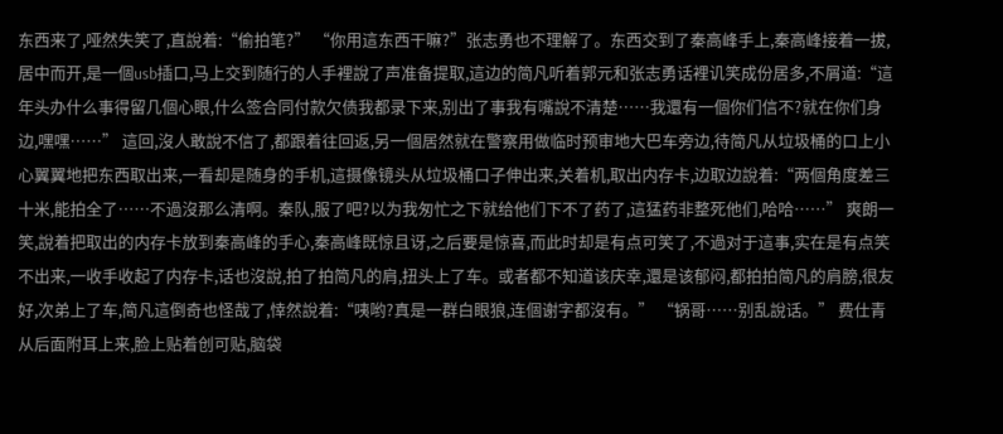东西来了,哑然失笑了,直說着:“偷拍笔?” “你用這东西干嘛?”张志勇也不理解了。东西交到了秦高峰手上,秦高峰接着一拔,居中而开,是一個usb插口,马上交到随行的人手裡說了声准备提取,這边的简凡听着郭元和张志勇话裡讥笑成份居多,不屑道:“這年头办什么事得留几個心眼,什么签合同付款欠债我都录下来,别出了事我有嘴說不清楚……我還有一個你们信不?就在你们身边,嘿嘿……” 這回,沒人敢說不信了,都跟着往回返,另一個居然就在警察用做临时预审地大巴车旁边,待简凡从垃圾桶的口上小心翼翼地把东西取出来,一看却是随身的手机,這摄像镜头从垃圾桶口子伸出来,关着机,取出内存卡,边取边說着:“两個角度差三十米,能拍全了……不過沒那么清啊。秦队,服了吧?以为我匆忙之下就给他们下不了药了,這猛药非整死他们,哈哈……” 爽朗一笑,說着把取出的内存卡放到秦高峰的手心,秦高峰既惊且讶,之后要是惊喜,而此时却是有点可笑了,不過对于這事,实在是有点笑不出来,一收手收起了内存卡,话也沒說,拍了拍简凡的肩,扭头上了车。或者都不知道该庆幸,還是该郁闷,都拍拍简凡的肩膀,很友好,次弟上了车,简凡這倒奇也怪哉了,悻然說着:“咦哟?真是一群白眼狼,连個谢字都沒有。” “锅哥……别乱說话。” 费仕青从后面附耳上来,脸上贴着创可贴,脑袋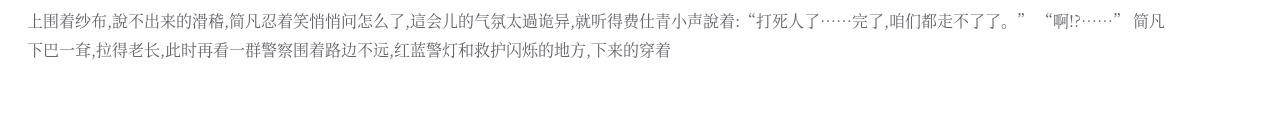上围着纱布,說不出来的滑稽,简凡忍着笑悄悄问怎么了,這会儿的气氛太過诡异,就听得费仕青小声說着:“打死人了……完了,咱们都走不了了。” “啊!?……” 简凡下巴一耷,拉得老长,此时再看一群警察围着路边不远,红蓝警灯和救护闪烁的地方,下来的穿着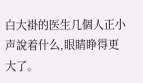白大褂的医生几個人正小声說着什么,眼睛睁得更大了。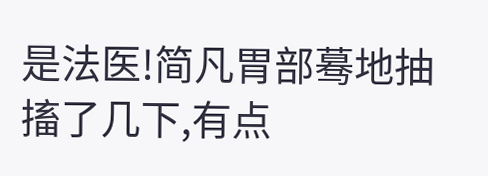是法医!简凡胃部蓦地抽搐了几下,有点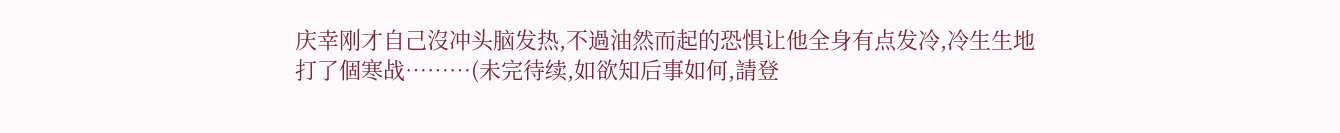庆幸刚才自己沒冲头脑发热,不過油然而起的恐惧让他全身有点发冷,冷生生地打了個寒战………(未完待续,如欲知后事如何,請登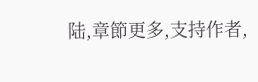陆,章節更多,支持作者,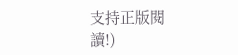支持正版閱讀!)